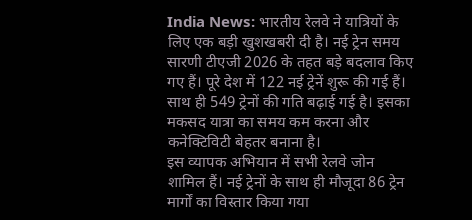India News: भारतीय रेलवे ने यात्रियों के लिए एक बड़ी खुशखबरी दी है। नई ट्रेन समय सारणी टीएजी 2026 के तहत बड़े बदलाव किए गए हैं। पूरे देश में 122 नई ट्रेनें शुरू की गई हैं। साथ ही 549 ट्रेनों की गति बढ़ाई गई है। इसका मकसद यात्रा का समय कम करना और कनेक्टिविटी बेहतर बनाना है।
इस व्यापक अभियान में सभी रेलवे जोन शामिल हैं। नई ट्रेनों के साथ ही मौजूदा 86 ट्रेन मार्गों का विस्तार किया गया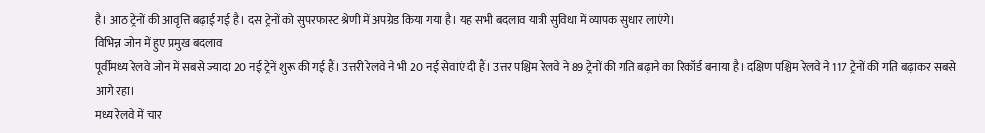है। आठ ट्रेनों की आवृत्ति बढ़ाई गई है। दस ट्रेनों को सुपरफास्ट श्रेणी में अपग्रेड किया गया है। यह सभी बदलाव यात्री सुविधा में व्यापक सुधार लाएंगे।
विभिन्न जोन में हुए प्रमुख बदलाव
पूर्वीमध्य रेलवे जोन में सबसे ज्यादा 20 नई ट्रेनें शुरू की गई हैं। उत्तरी रेलवे ने भी 20 नई सेवाएं दी हैं। उत्तर पश्चिम रेलवे ने 89 ट्रेनों की गति बढ़ाने का रिकॉर्ड बनाया है। दक्षिण पश्चिम रेलवे ने 117 ट्रेनों की गति बढ़ाकर सबसे आगे रहा।
मध्य रेलवे में चार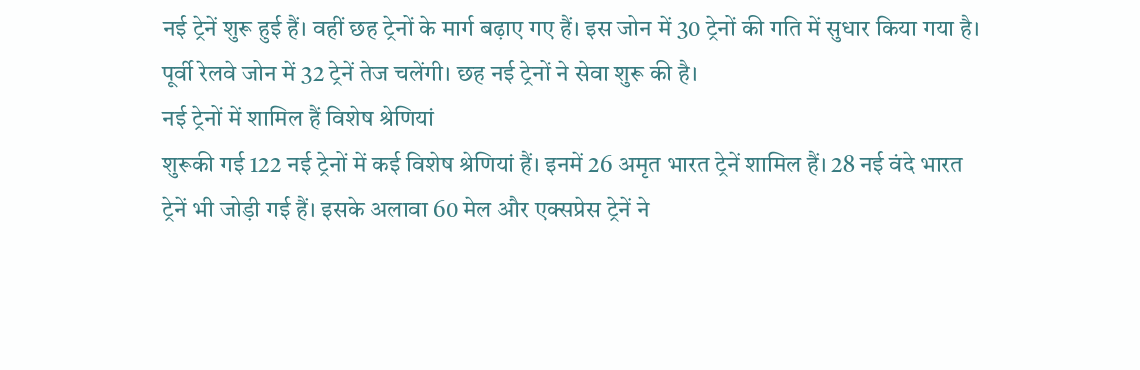नई ट्रेनें शुरू हुई हैं। वहीं छह ट्रेनों के मार्ग बढ़ाए गए हैं। इस जोन में 30 ट्रेनों की गति में सुधार किया गया है। पूर्वी रेलवे जोन में 32 ट्रेनें तेज चलेंगी। छह नई ट्रेनों ने सेवा शुरू की है।
नई ट्रेनों में शामिल हैं विशेष श्रेणियां
शुरूकी गई 122 नई ट्रेनों में कई विशेष श्रेणियां हैं। इनमें 26 अमृत भारत ट्रेनें शामिल हैं। 28 नई वंदे भारत ट्रेनें भी जोड़ी गई हैं। इसके अलावा 60 मेल और एक्सप्रेस ट्रेनें ने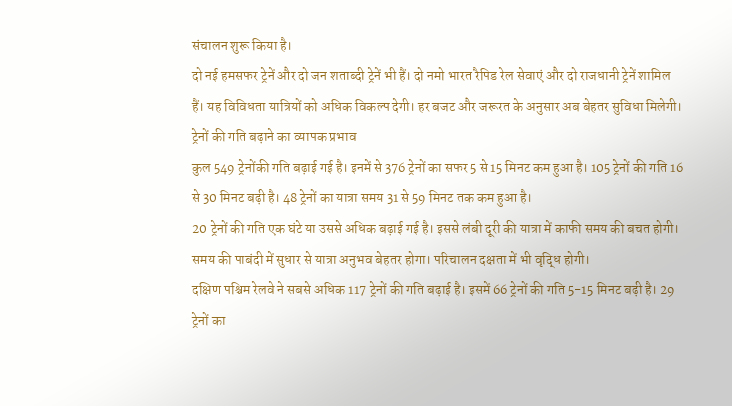संचालन शुरू किया है।
दो नई हमसफर ट्रेनें और दो जन शताब्दी ट्रेनें भी हैं। दो नमो भारत रैपिड रेल सेवाएं और दो राजधानी ट्रेनें शामिल हैं। यह विविधता यात्रियों को अधिक विकल्प देगी। हर बजट और जरूरत के अनुसार अब बेहतर सुविधा मिलेगी।
ट्रेनों की गति बढ़ाने का व्यापक प्रभाव
कुल 549 ट्रेनोंकी गति बढ़ाई गई है। इनमें से 376 ट्रेनों का सफर 5 से 15 मिनट कम हुआ है। 105 ट्रेनों की गति 16 से 30 मिनट बढ़ी है। 48 ट्रेनों का यात्रा समय 31 से 59 मिनट तक कम हुआ है।
20 ट्रेनों की गति एक घंटे या उससे अधिक बढ़ाई गई है। इससे लंबी दूरी की यात्रा में काफी समय की बचत होगी। समय की पाबंदी में सुधार से यात्रा अनुभव बेहतर होगा। परिचालन दक्षता में भी वृद्धि होगी।
दक्षिण पश्चिम रेलवे ने सबसे अधिक 117 ट्रेनों की गति बढ़ाई है। इसमें 66 ट्रेनों की गति 5-15 मिनट बढ़ी है। 29 ट्रेनों का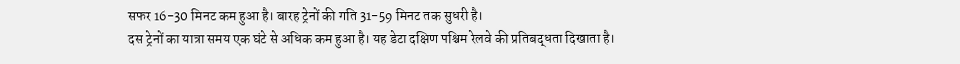सफर 16-30 मिनट कम हुआ है। बारह ट्रेनों की गति 31-59 मिनट तक सुधरी है।
दस ट्रेनों का यात्रा समय एक घंटे से अधिक कम हुआ है। यह डेटा दक्षिण पश्चिम रेलवे की प्रतिबद्धता दिखाता है।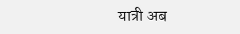यात्री अब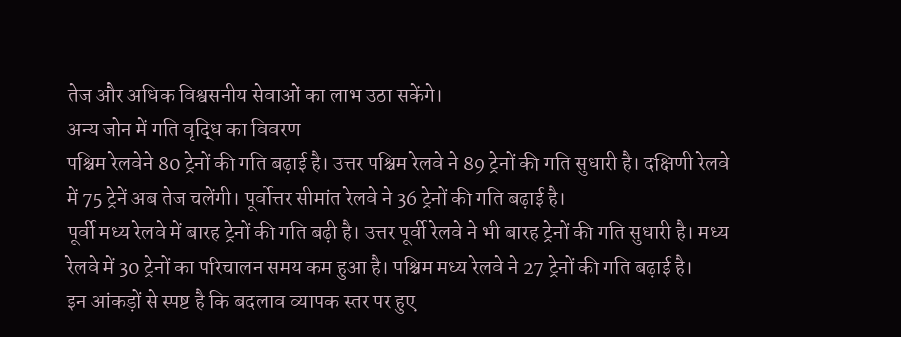तेज और अधिक विश्वसनीय सेवाओं का लाभ उठा सकेंगे।
अन्य जोन में गति वृद्धि का विवरण
पश्चिम रेलवेने 80 ट्रेनों की गति बढ़ाई है। उत्तर पश्चिम रेलवे ने 89 ट्रेनों की गति सुधारी है। दक्षिणी रेलवे में 75 ट्रेनें अब तेज चलेंगी। पूर्वोत्तर सीमांत रेलवे ने 36 ट्रेनों की गति बढ़ाई है।
पूर्वी मध्य रेलवे में बारह ट्रेनों की गति बढ़ी है। उत्तर पूर्वी रेलवे ने भी बारह ट्रेनों की गति सुधारी है। मध्य रेलवे में 30 ट्रेनों का परिचालन समय कम हुआ है। पश्चिम मध्य रेलवे ने 27 ट्रेनों की गति बढ़ाई है।
इन आंकड़ों से स्पष्ट है कि बदलाव व्यापक स्तर पर हुए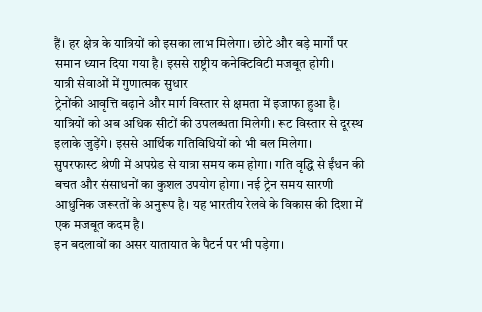हैं। हर क्षेत्र के यात्रियों को इसका लाभ मिलेगा। छोटे और बड़े मार्गों पर समान ध्यान दिया गया है। इससे राष्ट्रीय कनेक्टिविटी मजबूत होगी।
यात्री सेवाओं में गुणात्मक सुधार
ट्रेनोंकी आवृत्ति बढ़ाने और मार्ग विस्तार से क्षमता में इजाफा हुआ है। यात्रियों को अब अधिक सीटों की उपलब्धता मिलेगी। रूट विस्तार से दूरस्थ इलाके जुड़ेंगे। इससे आर्थिक गतिविधियों को भी बल मिलेगा।
सुपरफास्ट श्रेणी में अपग्रेड से यात्रा समय कम होगा। गति वृद्धि से ईंधन की बचत और संसाधनों का कुशल उपयोग होगा। नई ट्रेन समय सारणी आधुनिक जरूरतों के अनुरूप है। यह भारतीय रेलवे के विकास की दिशा में एक मजबूत कदम है।
इन बदलावों का असर यातायात के पैटर्न पर भी पड़ेगा।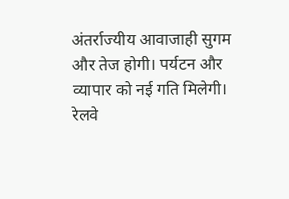अंतर्राज्यीय आवाजाही सुगम और तेज होगी। पर्यटन और व्यापार को नई गति मिलेगी। रेलवे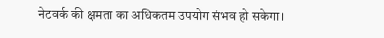नेटवर्क की क्षमता का अधिकतम उपयोग संभव हो सकेगा।